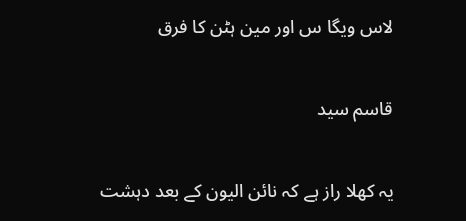لاس ویگا س اور مین ہٹن کا فرق

قاسم سید

یہ کھلا راز ہے کہ نائن الیون کے بعد دہشت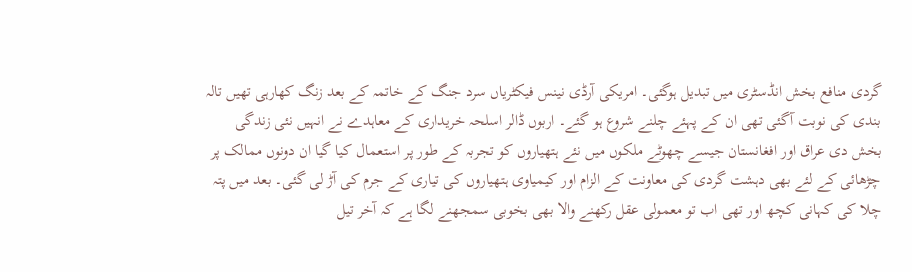گردی منافع بخش انڈسٹری میں تبدیل ہوگئی۔ امریکی آرڈی نینس فیکٹریاں سرد جنگ کے خاتمہ کے بعد زنگ کھارہی تھیں تالہ بندی کی نوبت آگئی تھی ان کے پہئے چلنے شروع ہو گئے۔ اربوں ڈالر اسلحہ خریداری کے معاہدے نے انہیں نئی زندگی بخش دی عراق اور افغانستان جیسے چھوٹے ملکوں میں نئے ہتھیاروں کو تجربہ کے طور پر استعمال کیا گیا ان دونوں ممالک پر چڑھائی کے لئے بھی دہشت گردی کی معاونت کے الزام اور کیمیاوی ہتھیاروں کی تیاری کے جرم کی آڑ لی گئی۔ بعد میں پتہ چلا کی کہانی کچھ اور تھی اب تو معمولی عقل رکھنے والا بھی بخوبی سمجھنے لگا ہے کہ آخر تیل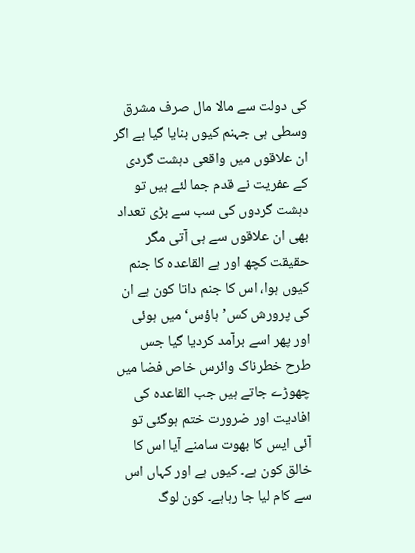کی دولت سے مالا مال صرف مشرق وسطی ہی جہنم کیوں بنایا گیا ہے اگر ان علاقوں میں واقعی دہشت گردی کے عفریت نے قدم جما لئے ہیں تو دہشت گردوں کی سب سے بڑی تعداد بھی ان علاقوں سے ہی آتی مگر حقیقت کچھ اور ہے القاعدہ کا جنم کیوں ہوا، اس کا جنم داتا کون ہے ان کی پرورش کس’ ہاؤس‘ میں ہوئی اور پھر اسے برآمد کردیا گیا جس طرح خطرناک وائرس خاص فضا میں چھوڑے جاتے ہیں جب القاعدہ کی افادیت اور ضرورت ختم ہوگئی تو آئی ایس کا بھوت سامنے آیا اس کا خالق کون ہے۔ کیوں ہے اور کہاں اس سے کام لیا جا رہاہے۔ کون لوگ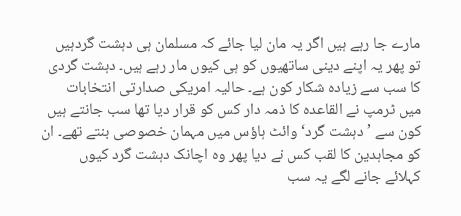مارے جا رہے ہیں اگر یہ مان لیا جائے کہ مسلمان ہی دہشت گردہیں تو پھر یہ اپنے دینی ساتھیوں کو ہی کیوں مار رہے ہیں۔ دہشت گردی کا سب سے زیادہ شکار کون ہے۔ حالیہ امریکی صدارتی انتخابات میں ٹرمپ نے القاعدہ کا ذمہ دار کس کو قرار دیا تھا سب جانتے ہیں کون سے ’دہشت گرد‘ وائٹ ہاؤس میں مہمان خصوصی بنتے تھے۔ ان کو مجاہدین کا لقب کس نے دیا پھر وہ اچانک دہشت گرد کیوں کہلائے جانے لگے یہ سب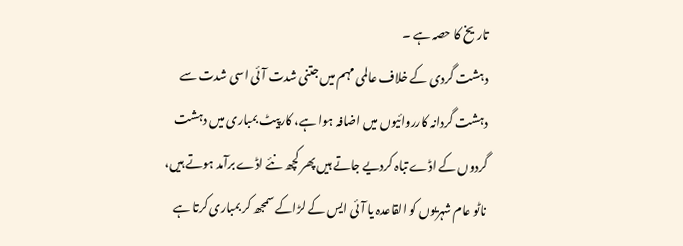تاریخ کا حصہ ہے ۔
دہشت گردی کے خلاف عالمی مہم میں جتنی شدت آئی اسی شدت سے دہشت گردانہ کارروائیوں میں اضافہ ہوا ہے، کارپیٹ بمباری میں دہشت گردوں کے اڈے تباہ کردیے جاتے ہیں پھر کچھ نئے اڈے برآمد ہوتے ہیں، ناٹو عام شہریوں کو القاعدہ یا آئی ایس کے لڑاکے سمجھ کر بمباری کرتا ہے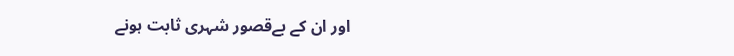اور ان کے بےقصور شہری ثابت ہونے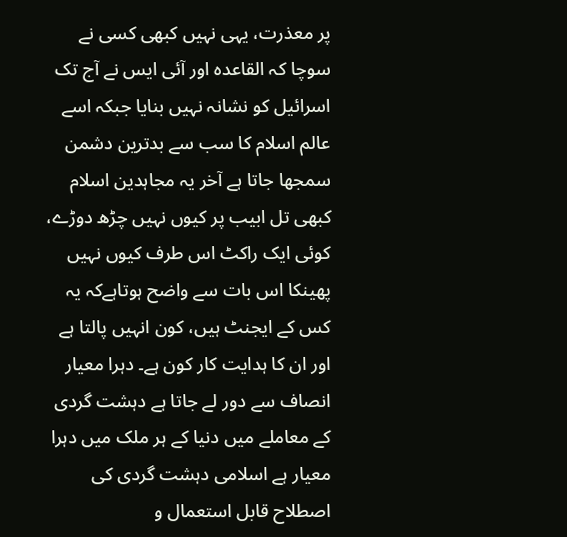پر معذرت، یہی نہیں کبھی کسی نے سوچا کہ القاعدہ اور آئی ایس نے آج تک اسرائیل کو نشانہ نہیں بنایا جبکہ اسے عالم اسلام کا سب سے بدترین دشمن سمجھا جاتا ہے آخر یہ مجاہدین اسلام کبھی تل ابیب پر کیوں نہیں چڑھ دوڑے، کوئی ایک راکٹ اس طرف کیوں نہیں پھینکا اس بات سے واضح ہوتاہےکہ یہ کس کے ایجنٹ ہیں، کون انہیں پالتا ہے اور ان کا ہدایت کار کون ہے۔ دہرا معیار انصاف سے دور لے جاتا ہے دہشت گردی کے معاملے میں دنیا کے ہر ملک میں دہرا معیار ہے اسلامی دہشت گردی کی اصطلاح قابل استعمال و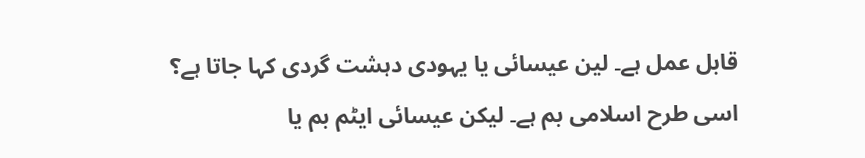قابل عمل ہے۔ لین عیسائی یا یہودی دہشت گردی کہا جاتا ہے؟ اسی طرح اسلامی بم ہے۔ لیکن عیسائی ایٹم بم یا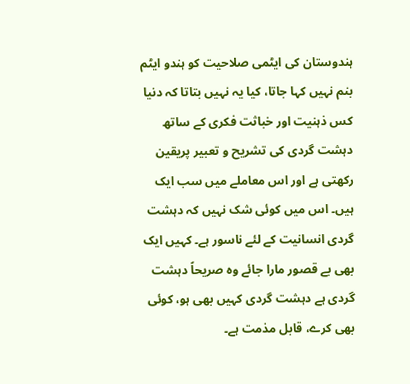ہندوستان کی ایٹمی صلاحیت کو ہندو ایٹم بنم نہیں کہا جاتا، کیا یہ نہیں بتاتا کہ دنیا کس ذہنیت اور خباثت فکری کے ساتھ دہشت گردی کی تشریح و تعبیر پریقین رکھتی ہے اور اس معاملے میں سب ایک ہیں۔ اس میں کوئی شک نہیں کہ دہشت گردی انسانیت کے لئے ناسور ہے۔ کہیں ایک بھی بے قصور مارا جائے وہ صریحاً دہشت گردی ہے دہشت گردی کہیں بھی ہو، کوئی بھی کرے، قابل مذمت ہے۔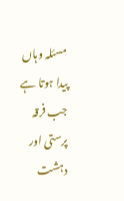مسئلہ وہاں پیدا ہوتا ہے جب فرقہ پرستی اور دہشت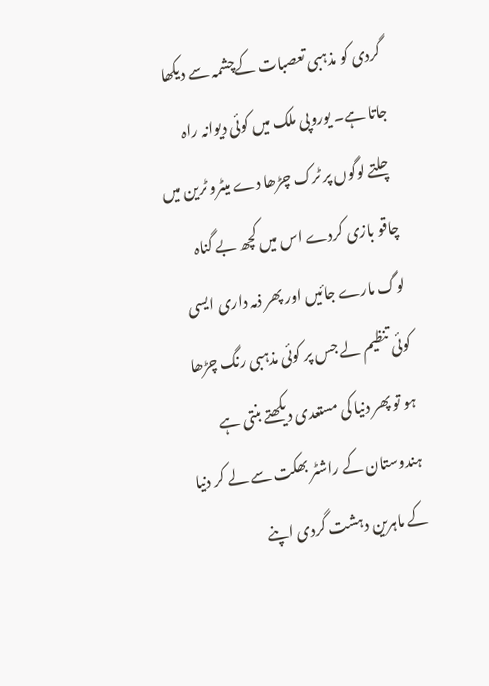گردی کو مذہبی تعصبات کےچشمہ سے دیکھا جاتا ہے۔ یوروپی ملک میں کوئی دیوانہ راہ چلتے لوگوں پر ٹرک چڑھا دے میٹرو ٹرین میں چاقو بازی کردے اس میں کچھ بے گناہ لوگ مارے جائیں اور پھر ذمہ داری ایسی کوئی تنظیم لے جس پر کوئی مذہبی رنگ چڑھا ہو تو پھر دنیا کی مستعدی دیکھتے بنتی ہے ہندوستان کے راشٹر بھکت سے لے کر دنیا کے ماہرین دہشت گردی اپنے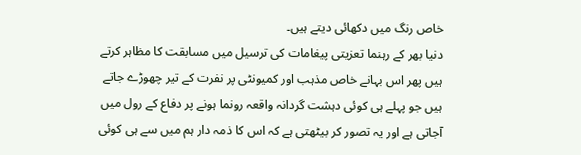خاص رنگ میں دکھائی دیتے ہیں۔
دنیا بھر کے رہنما تعزیتی پیغامات کی ترسیل میں مسابقت کا مظاہر کرتے ہیں پھر اس بہانے خاص مذہب اور کمیونٹی پر نفرت کے تیر چھوڑے جاتے ہیں جو پہلے ہی کوئی دہشت گردانہ واقعہ رونما ہونے پر دفاع کے رول میں آجاتی ہے اور یہ تصور کر بیٹھتی ہے کہ اس کا ذمہ دار ہم میں سے ہی کوئی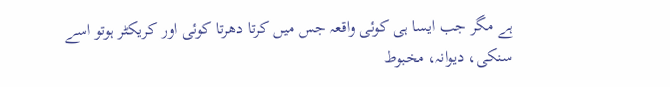ہے مگر جب ایسا ہی کوئی واقعہ جس میں کرتا دھرتا کوئی اور کریکٹر ہوتو اسے سنکی، دیوانہ، مخبوط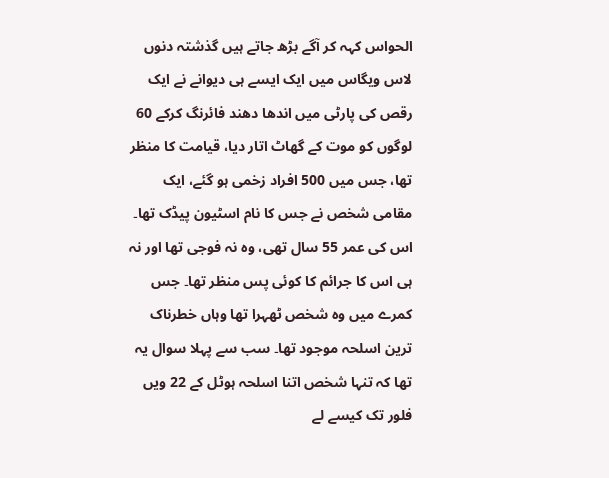الحواس کہہ کر آگے بڑھ جاتے ہیں گذشتہ دنوں لاس ویگاس میں ایک ایسے ہی دیوانے نے ایک رقص کی پارٹی میں اندھا دھند فائرنگ کرکے 60 لوگوں کو موت کے گھاٹ اتار دیا، قیامت کا منظر تھا، جس میں 500 افراد زخمی ہو گئے، ایک مقامی شخص نے جس کا نام اسٹیون پیڈک تھا۔ اس کی عمر 55 سال تھی، وہ نہ فوجی تھا اور نہ ہی اس کا جرائم کا کوئی پس منظر تھا۔ جس کمرے میں وہ شخص ٹھہرا تھا وہاں خطرناک ترین اسلحہ موجود تھا۔ سب سے پہلا سوال یہ تھا کہ تنہا شخص اتنا اسلحہ ہوٹل کے 22 ویں فلور تک کیسے لے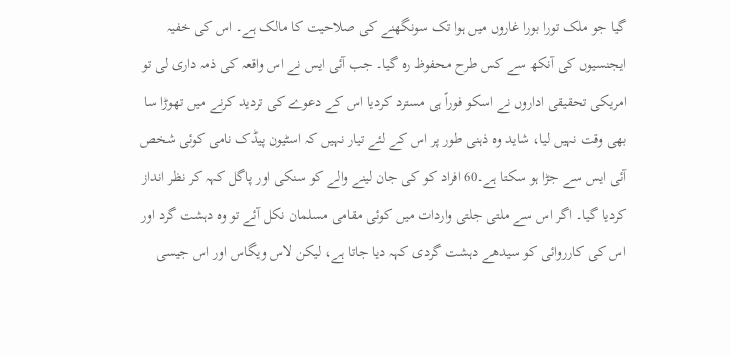گیا جو ملک تورا بورا غاروں میں ہوا تک سونگھنے کی صلاحیت کا مالک ہے۔ اس کی خفیہ ایجنسیوں کی آنکھ سے کس طرح محفوظ رہ گیا۔ جب آئی ایس نے اس واقعہ کی ذمہ داری لی تو امریکی تحقیقی اداروں نے اسکو فوراً ہی مسترد کردیا اس کے دعوے کی تردید کرنے میں تھوڑا سا بھی وقت نہیں لیا، شاید وہ ذہنی طور پر اس کے لئے تیار نہیں کہ اسٹیون پیڈک نامی کوئی شخص آئی ایس سے جڑا ہو سکتا ہے۔60 افراد کو کی جان لینے والے کو سنکی اور پاگل کہہ کر نظر انداز کردیا گیا۔ اگر اس سے ملتی جلتی واردات میں کوئی مقامی مسلمان نکل آئے تو وہ دہشت گرد اور اس کی کارروائی کو سیدھے دہشت گردی کہہ دیا جاتا ہے، لیکن لاس ویگاس اور اس جیسی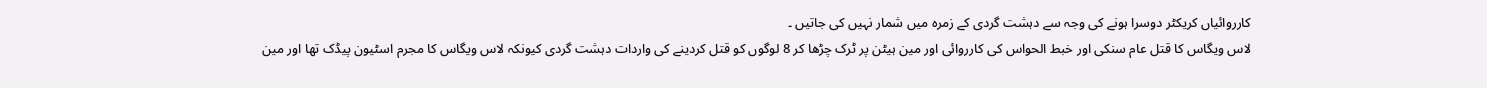کارروائیاں کریکٹر دوسرا ہونے کی وجہ سے دہشت گردی کے زمرہ میں شمار نہیں کی جاتیں ۔
لاس ویگاس کا قتل عام سنکی اور خبط الحواس کی کارروائی اور مین ہیٹن پر ٹرک چڑھا کر 8 لوگوں کو قتل کردینے کی واردات دہشت گردی کیونکہ لاس ویگاس کا مجرم اسٹیون پیڈک تھا اور مین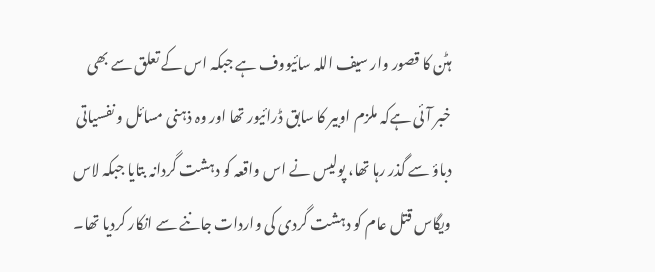ہٹن کا قصور وار سیف اللہ سائیووف ہے جبکہ اس کے تعلق سے بھی خبر آئی ہےکہ ملزم اوبیر کا سابق ڈرائیور تھا اور وہ ذہنی مسائل و نفسیاتی دباؤ سے گذر رہا تھا، پولیس نے اس واقعہ کو دہشت گردانہ بتایا جبکہ لاس ویگاس قتل عام کو دہشت گردی کی واردات جاننے سے انکار کردیا تھا۔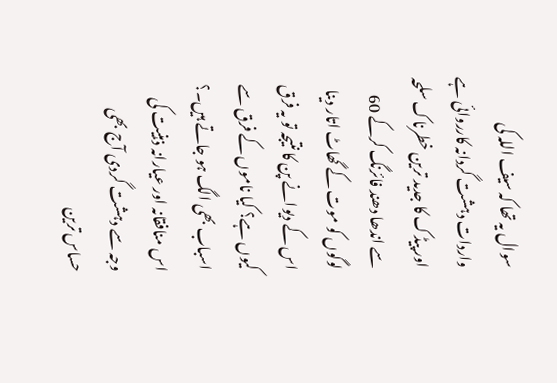سوال یہ تھا کہ سیف اللہ کی واردات دہشت گردانہ کارروائی ہے اور پیڈک کا جدید ترین خطرناک سلحہ سے اندھا دھند فائرنگ کرکے 60 لوگوں کو موت کے گھاٹ اتار دینا اس کے دیوانے پن کا نتیجہ تو یہ فرق کیوں ہے؟ کیا ناموں کے فرق سے اسباب بھی الگ ہو جاتے ہیں۔؟
اس منافقانہ اور عیارانہ ذہنیت کی وجہ سے دہشت گردی آج بھی حساس ترین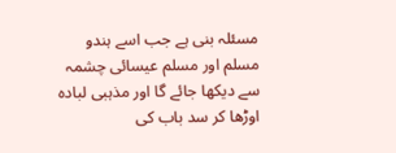مسئلہ بنی ہے جب اسے ہندو مسلم اور مسلم عیسائی چشمہ سے دیکھا جائے گا اور مذہبی لبادہ اوڑھا کر سد باب کی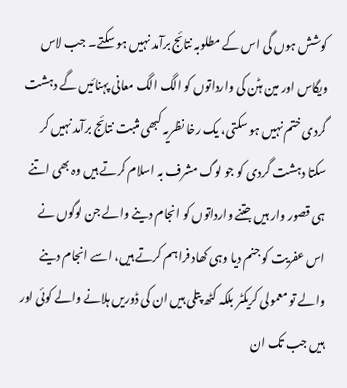کوشش ہوں گی اس کے مطلوبہ نتائج برآمد نہیں ہو سکتے۔ جب لاس ویگاس اور مین ہٹن کی وارداتوں کو الگ الگ معانی پہنائیں گے دہشت گردی ختم نہیں ہو سکتی، یک رخا نظریہ کبھی مثبت نتائج برآمد نہیں کر سکتا دہشت گردی کو جو لوگ مشرف بہ اسلام کرتے ہیں وہ بھی اتنے ہی قصور وار ہیں جتنے وارداتوں کو انجام دینے والے جن لوگوں نے اس عفریت کو جنم دیا وہی کھاد فراہم کرتے ہیں، اسے انجام دینے والے تو معمولی کریکٹر بلکہ کٹھ پتلی ہیں ان کی ڈوریں ہلانے والے کوئی اور ہیں جب تک ان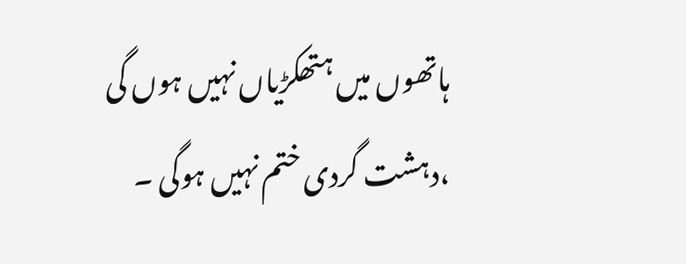ہاتھوں میں ہتھکڑیاں نہیں ہوں گی ،دہشت گردی ختم نہیں ہوگی ۔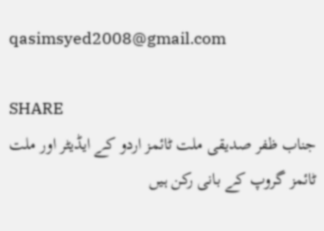qasimsyed2008@gmail.com

SHARE
جناب ظفر صدیقی ملت ٹائمز اردو کے ایڈیٹر اور ملت ٹائمز گروپ کے بانی رکن ہیں